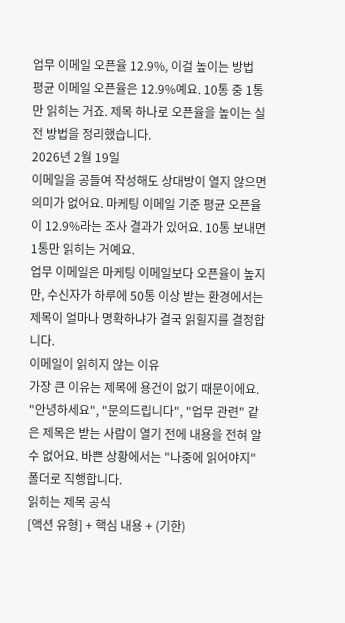업무 이메일 오픈율 12.9%, 이걸 높이는 방법
평균 이메일 오픈율은 12.9%예요. 10통 중 1통만 읽히는 거죠. 제목 하나로 오픈율을 높이는 실전 방법을 정리했습니다.
2026년 2월 19일
이메일을 공들여 작성해도 상대방이 열지 않으면 의미가 없어요. 마케팅 이메일 기준 평균 오픈율이 12.9%라는 조사 결과가 있어요. 10통 보내면 1통만 읽히는 거예요.
업무 이메일은 마케팅 이메일보다 오픈율이 높지만, 수신자가 하루에 50통 이상 받는 환경에서는 제목이 얼마나 명확하냐가 결국 읽힐지를 결정합니다.
이메일이 읽히지 않는 이유
가장 큰 이유는 제목에 용건이 없기 때문이에요.
"안녕하세요", "문의드립니다", "업무 관련" 같은 제목은 받는 사람이 열기 전에 내용을 전혀 알 수 없어요. 바쁜 상황에서는 "나중에 읽어야지" 폴더로 직행합니다.
읽히는 제목 공식
[액션 유형] + 핵심 내용 + (기한)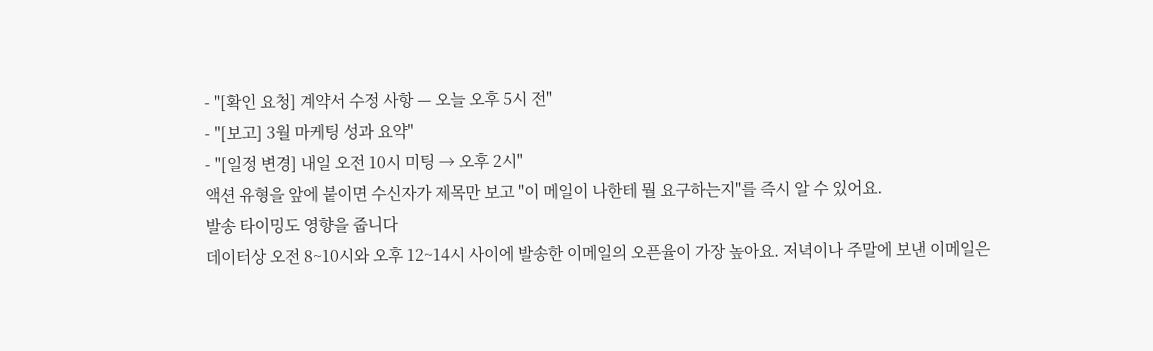- "[확인 요청] 계약서 수정 사항 — 오늘 오후 5시 전"
- "[보고] 3월 마케팅 성과 요약"
- "[일정 변경] 내일 오전 10시 미팅 → 오후 2시"
액션 유형을 앞에 붙이면 수신자가 제목만 보고 "이 메일이 나한테 뭘 요구하는지"를 즉시 알 수 있어요.
발송 타이밍도 영향을 줍니다
데이터상 오전 8~10시와 오후 12~14시 사이에 발송한 이메일의 오픈율이 가장 높아요. 저녁이나 주말에 보낸 이메일은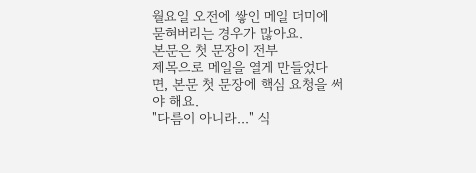월요일 오전에 쌓인 메일 더미에 묻혀버리는 경우가 많아요.
본문은 첫 문장이 전부
제목으로 메일을 열게 만들었다면, 본문 첫 문장에 핵심 요청을 써야 해요.
"다름이 아니라..." 식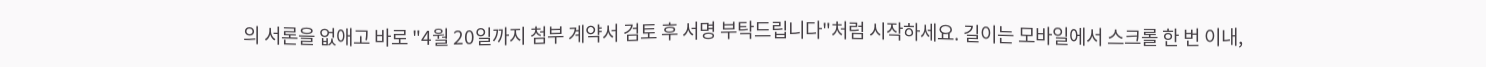의 서론을 없애고 바로 "4월 20일까지 첨부 계약서 검토 후 서명 부탁드립니다"처럼 시작하세요. 길이는 모바일에서 스크롤 한 번 이내,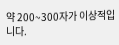약 200~300자가 이상적입니다.